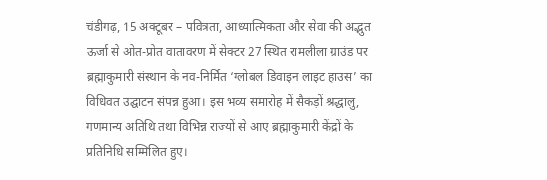चंडीगढ़, 15 अक्टूबर – पवित्रता, आध्यात्मिकता और सेवा की अद्भुत ऊर्जा से ओत-प्रोत वातावरण में सेक्टर 27 स्थित रामलीला ग्राउंड पर ब्रह्माकुमारी संस्थान के नव-निर्मित ‘ग्लोबल डिवाइन लाइट हाउस’ का विधिवत उद्घाटन संपन्न हुआ। इस भव्य समारोह में सैकड़ों श्रद्धालु, गणमान्य अतिथि तथा विभिन्न राज्यों से आए ब्रह्माकुमारी केंद्रों के प्रतिनिधि सम्मिलित हुए।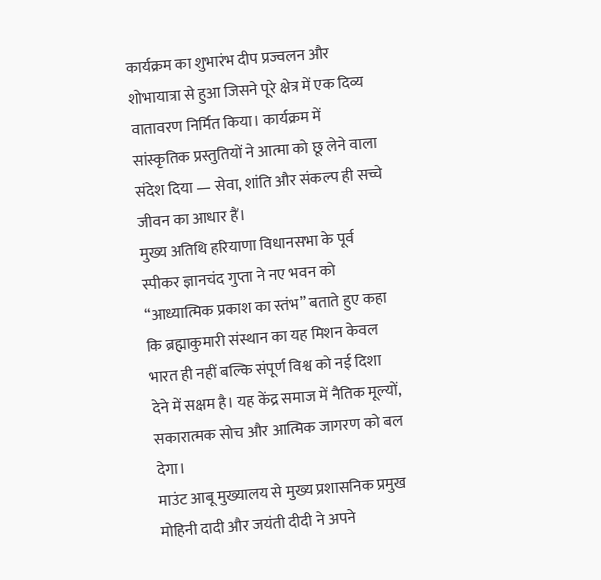कार्यक्रम का शुभारंभ दीप प्रज्वलन और शोभायात्रा से हुआ जिसने पूरे क्षेत्र में एक दिव्य वातावरण निर्मित किया। कार्यक्रम में सांस्कृतिक प्रस्तुतियों ने आत्मा को छू लेने वाला संदेश दिया — सेवा, शांति और संकल्प ही सच्चे जीवन का आधार हैं।
मुख्य अतिथि हरियाणा विधानसभा के पूर्व स्पीकर ज्ञानचंद गुप्ता ने नए भवन को “आध्यात्मिक प्रकाश का स्तंभ” बताते हुए कहा कि ब्रह्माकुमारी संस्थान का यह मिशन केवल भारत ही नहीं बल्कि संपूर्ण विश्व को नई दिशा देने में सक्षम है। यह केंद्र समाज में नैतिक मूल्यों, सकारात्मक सोच और आत्मिक जागरण को बल देगा।
माउंट आबू मुख्यालय से मुख्य प्रशासनिक प्रमुख मोहिनी दादी और जयंती दीदी ने अपने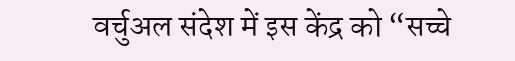वर्चुअल संदेश में इस केंद्र को “सच्चे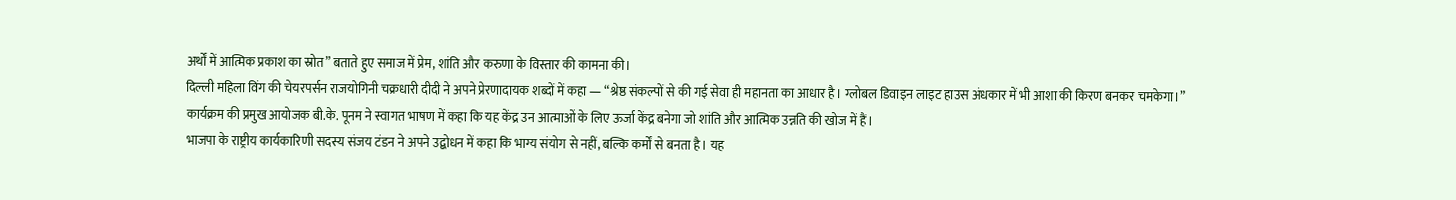अर्थों में आत्मिक प्रकाश का स्रोत” बताते हुए समाज में प्रेम, शांति और करुणा के विस्तार की कामना की।
दिल्ली महिला विंग की चेयरपर्सन राजयोगिनी चक्रधारी दीदी ने अपने प्रेरणादायक शब्दों में कहा — “श्रेष्ठ संकल्पों से की गई सेवा ही महानता का आधार है। ग्लोबल डिवाइन लाइट हाउस अंधकार में भी आशा की किरण बनकर चमकेगा।”
कार्यक्रम की प्रमुख आयोजक बी.के. पूनम ने स्वागत भाषण में कहा कि यह केंद्र उन आत्माओं के लिए ऊर्जा केंद्र बनेगा जो शांति और आत्मिक उन्नति की खोज में हैं।
भाजपा के राष्ट्रीय कार्यकारिणी सदस्य संजय टंडन ने अपने उद्बोधन में कहा कि भाग्य संयोग से नहीं, बल्कि कर्मों से बनता है। यह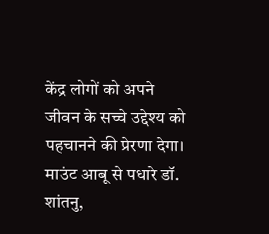केंद्र लोगों को अपने जीवन के सच्चे उद्देश्य को पहचानने की प्रेरणा देगा।
माउंट आबू से पधारे डॉ. शांतनु,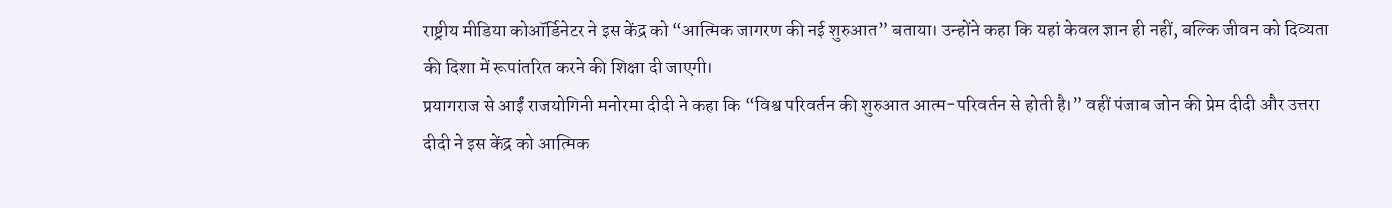राष्ट्रीय मीडिया कोऑर्डिनेटर ने इस केंद्र को “आत्मिक जागरण की नई शुरुआत” बताया। उन्होंने कहा कि यहां केवल ज्ञान ही नहीं, बल्कि जीवन को दिव्यता की दिशा में रूपांतरित करने की शिक्षा दी जाएगी।
प्रयागराज से आईं राजयोगिनी मनोरमा दीदी ने कहा कि “विश्व परिवर्तन की शुरुआत आत्म-परिवर्तन से होती है।” वहीं पंजाब जोन की प्रेम दीदी और उत्तरा दीदी ने इस केंद्र को आत्मिक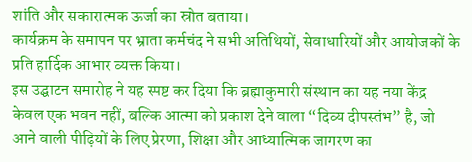शांति और सकारात्मक ऊर्जा का स्रोत बताया।
कार्यक्रम के समापन पर भ्राता कर्मचंद ने सभी अतिथियों, सेवाधारियों और आयोजकों के प्रति हार्दिक आभार व्यक्त किया।
इस उद्घाटन समारोह ने यह स्पष्ट कर दिया कि ब्रह्माकुमारी संस्थान का यह नया केंद्र केवल एक भवन नहीं, बल्कि आत्मा को प्रकाश देने वाला “दिव्य दीपस्तंभ” है, जो आने वाली पीढ़ियों के लिए प्रेरणा, शिक्षा और आध्यात्मिक जागरण का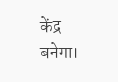केंद्र बनेगा।